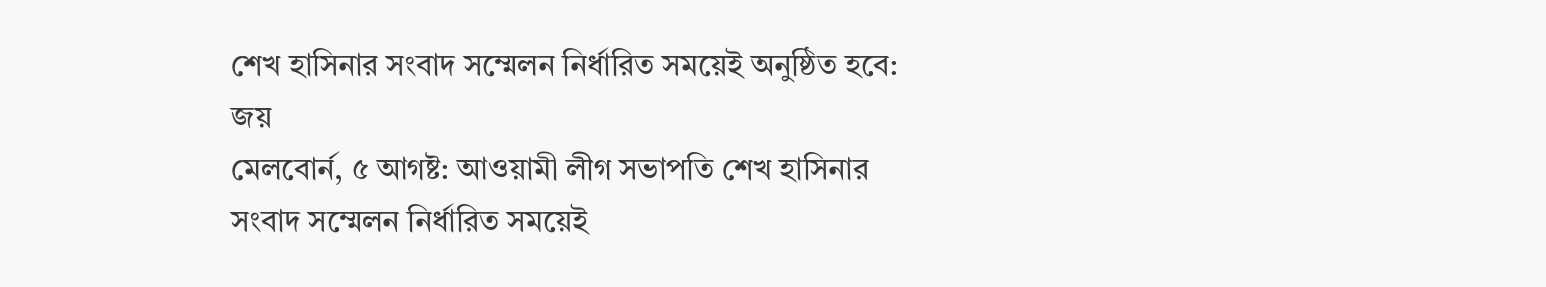শেখ হাসিনার সংবাদ সম্মেলন নির্ধারিত সময়েই অনুষ্ঠিত হবে: জয়
মেলবোর্ন, ৫ আগষ্ট: আওয়ামী লীগ সভাপতি শেখ হাসিনার সংবাদ সম্মেলন নির্ধারিত সময়েই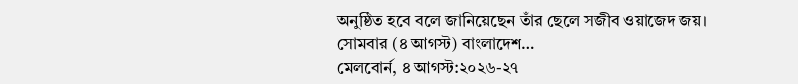অনুষ্ঠিত হবে বলে জানিয়েছেন তাঁর ছেলে সজীব ওয়াজেদ জয়। সোমবার (৪ আগস্ট) বাংলাদেশ…
মেলবোর্ন, ৪ আগস্ট:২০২৬-২৭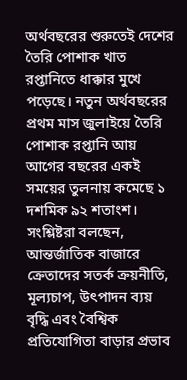অর্থবছরের শুরুতেই দেশের তৈরি পোশাক খাত রপ্তানিতে ধাক্কার মুখে পড়েছে। নতুন অর্থবছরের প্রথম মাস জুলাইয়ে তৈরি পোশাক রপ্তানি আয় আগের বছরের একই সময়ের তুলনায় কমেছে ১ দশমিক ৯২ শতাংশ। সংশ্লিষ্টরা বলছেন, আন্তর্জাতিক বাজারে ক্রেতাদের সতর্ক ক্রয়নীতি, মূল্যচাপ, উৎপাদন ব্যয় বৃদ্ধি এবং বৈশ্বিক প্রতিযোগিতা বাড়ার প্রভাব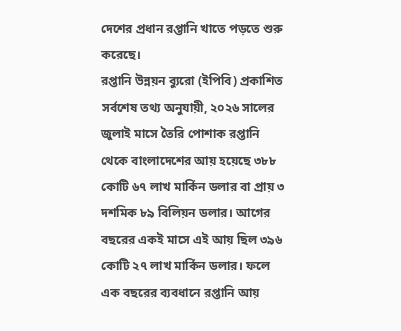দেশের প্রধান রপ্তানি খাতে পড়তে শুরু করেছে।
রপ্তানি উন্নয়ন ব্যুরো (ইপিবি) প্রকাশিত সর্বশেষ তথ্য অনুযায়ী, ২০২৬ সালের জুলাই মাসে তৈরি পোশাক রপ্তানি থেকে বাংলাদেশের আয় হয়েছে ৩৮৮ কোটি ৬৭ লাখ মার্কিন ডলার বা প্রায় ৩ দশমিক ৮৯ বিলিয়ন ডলার। আগের বছরের একই মাসে এই আয় ছিল ৩৯৬ কোটি ২৭ লাখ মার্কিন ডলার। ফলে এক বছরের ব্যবধানে রপ্তানি আয়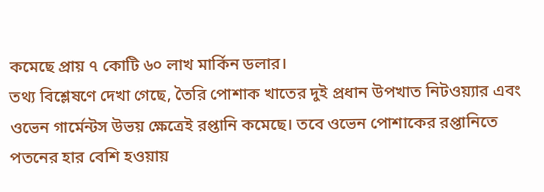কমেছে প্রায় ৭ কোটি ৬০ লাখ মার্কিন ডলার।
তথ্য বিশ্লেষণে দেখা গেছে, তৈরি পোশাক খাতের দুই প্রধান উপখাত নিটওয়্যার এবং ওভেন গার্মেন্টস উভয় ক্ষেত্রেই রপ্তানি কমেছে। তবে ওভেন পোশাকের রপ্তানিতে পতনের হার বেশি হওয়ায়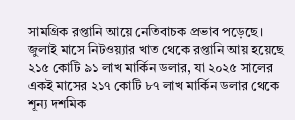সামগ্রিক রপ্তানি আয়ে নেতিবাচক প্রভাব পড়েছে।
জুলাই মাসে নিটওয়্যার খাত থেকে রপ্তানি আয় হয়েছে ২১৫ কোটি ৯১ লাখ মার্কিন ডলার, যা ২০২৫ সালের একই মাসের ২১৭ কোটি ৮৭ লাখ মার্কিন ডলার থেকে শূন্য দশমিক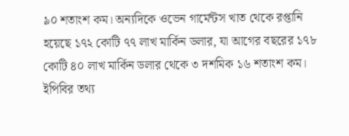৯০ শতাংশ কম। অন্যদিকে ওভেন গার্মেন্টস খাত থেকে রপ্তানি হয়েছে ১৭২ কোটি ৭৭ লাখ মার্কিন ডলার, যা আগের বছরের ১৭৮ কোটি ৪০ লাখ মার্কিন ডলার থেকে ৩ দশমিক ১৬ শতাংশ কম।
ইপিবির তথ্য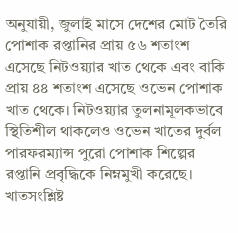অনুযায়ী, জুলাই মাসে দেশের মোট তৈরি পোশাক রপ্তানির প্রায় ৫৬ শতাংশ এসেছে নিটওয়্যার খাত থেকে এবং বাকি প্রায় ৪৪ শতাংশ এসেছে ওভেন পোশাক খাত থেকে। নিটওয়্যার তুলনামূলকভাবে স্থিতিশীল থাকলেও ওভেন খাতের দুর্বল পারফরম্যান্স পুরো পোশাক শিল্পের রপ্তানি প্রবৃদ্ধিকে নিম্নমুখী করেছে।
খাতসংশ্লিষ্ট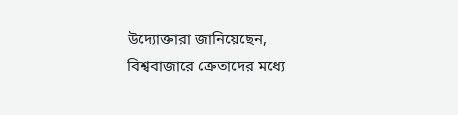উদ্যোক্তারা জানিয়েছেন, বিশ্ববাজারে ক্রেতাদের মধ্যে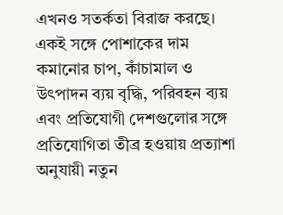এখনও সতর্কতা বিরাজ করছে। একই সঙ্গে পোশাকের দাম কমানোর চাপ, কাঁচামাল ও উৎপাদন ব্যয় বৃদ্ধি, পরিবহন ব্যয় এবং প্রতিযোগী দেশগুলোর সঙ্গে প্রতিযোগিতা তীব্র হওয়ায় প্রত্যাশা অনুযায়ী নতুন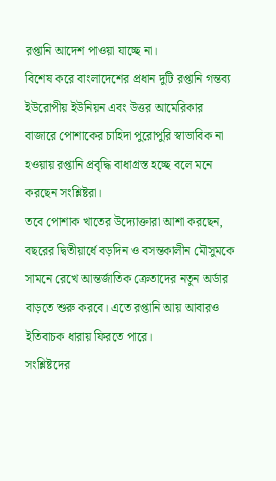রপ্তানি আদেশ পাওয়া যাচ্ছে না।
বিশেষ করে বাংলাদেশের প্রধান দুটি রপ্তানি গন্তব্য ইউরোপীয় ইউনিয়ন এবং উত্তর আমেরিকার বাজারে পোশাকের চাহিদা পুরোপুরি স্বাভাবিক না হওয়ায় রপ্তানি প্রবৃদ্ধি বাধাগ্রস্ত হচ্ছে বলে মনে করছেন সংশ্লিষ্টরা।
তবে পোশাক খাতের উদ্যোক্তারা আশা করছেন, বছরের দ্বিতীয়ার্ধে বড়দিন ও বসন্তকালীন মৌসুমকে সামনে রেখে আন্তর্জাতিক ক্রেতাদের নতুন অর্ডার বাড়তে শুরু করবে। এতে রপ্তানি আয় আবারও ইতিবাচক ধারায় ফিরতে পারে।
সংশ্লিষ্টদের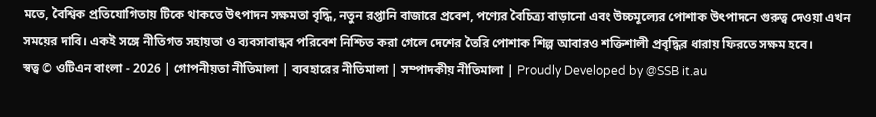মতে, বৈশ্বিক প্রতিযোগিতায় টিকে থাকতে উৎপাদন সক্ষমতা বৃদ্ধি, নতুন রপ্তানি বাজারে প্রবেশ, পণ্যের বৈচিত্র্য বাড়ানো এবং উচ্চমূল্যের পোশাক উৎপাদনে গুরুত্ব দেওয়া এখন সময়ের দাবি। একই সঙ্গে নীতিগত সহায়তা ও ব্যবসাবান্ধব পরিবেশ নিশ্চিত করা গেলে দেশের তৈরি পোশাক শিল্প আবারও শক্তিশালী প্রবৃদ্ধির ধারায় ফিরতে সক্ষম হবে।
স্বত্ব © ওটিএন বাংলা - 2026 | গোপনীয়তা নীতিমালা | ব্যবহারের নীতিমালা | সম্পাদকীয় নীতিমালা | Proudly Developed by @SSB it.au